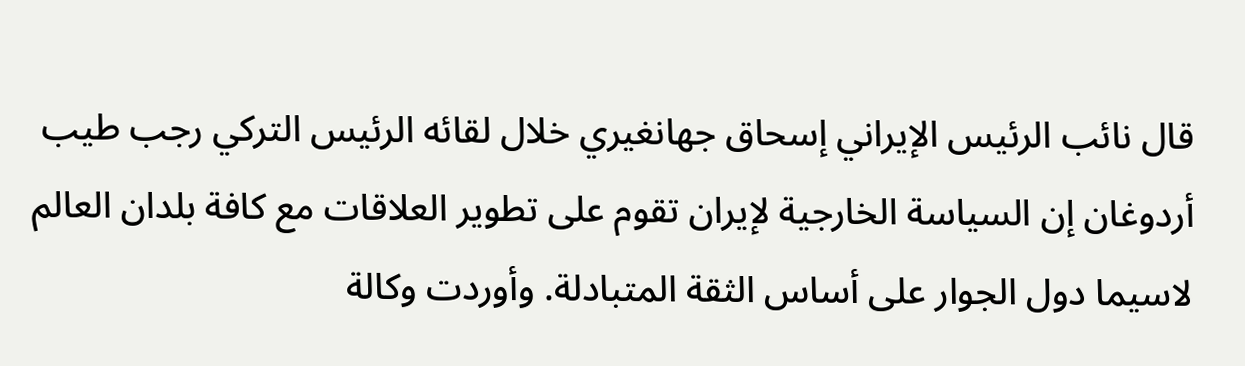قال نائب الرئيس الإيراني إسحاق جهانغيري خلال لقائه الرئيس التركي رجب طيب أردوغان إن السياسة الخارجية لإيران تقوم على تطوير العلاقات مع كافة بلدان العالم لاسيما دول الجوار على أساس الثقة المتبادلة. وأوردت وكالة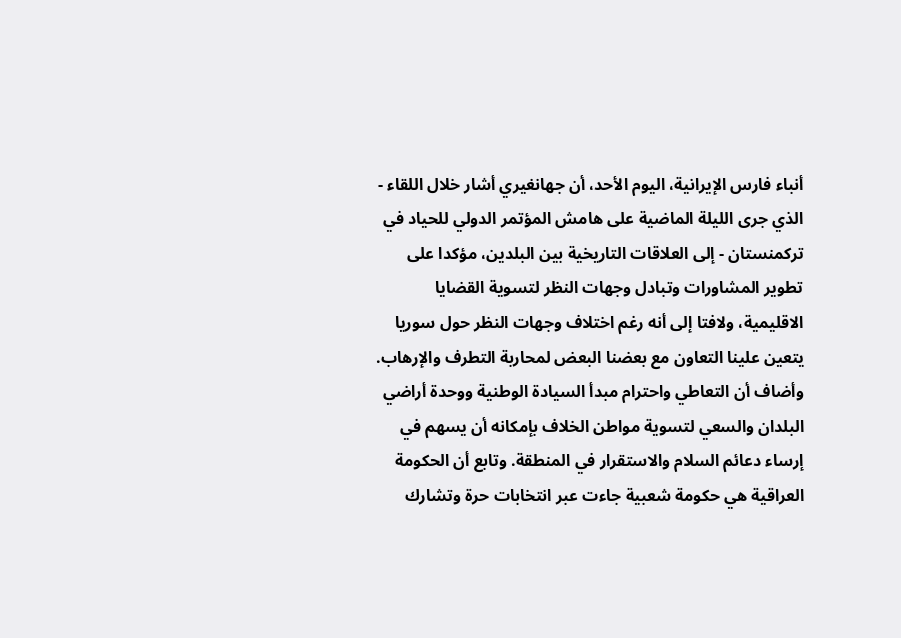أنباء فارس الإيرانية، اليوم الأحد، أن جهانغيري أشار خلال اللقاء - الذي جرى الليلة الماضية على هامش المؤتمر الدولي للحياد في تركمنستان - إلى العلاقات التاريخية بين البلدين، مؤكدا على تطوير المشاورات وتبادل وجهات النظر لتسوية القضايا الاقليمية، ولافتا إلى أنه رغم اختلاف وجهات النظر حول سوريا يتعين علينا التعاون مع بعضنا البعض لمحاربة التطرف والإرهاب. وأضاف أن التعاطي واحترام مبدأ السيادة الوطنية ووحدة أراضي البلدان والسعي لتسوية مواطن الخلاف بإمكانه أن يسهم في إرساء دعائم السلام والاستقرار في المنطقة. وتابع أن الحكومة العراقية هي حكومة شعبية جاءت عبر انتخابات حرة وتشارك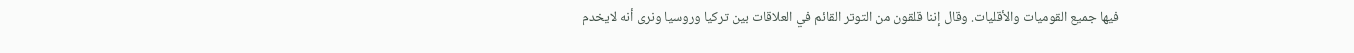فيها جميع القوميات والأقليات. وقال إننا قلقون من التوتر القائم في العلاقات بين تركيا وروسيا ونرى أنه لايخدم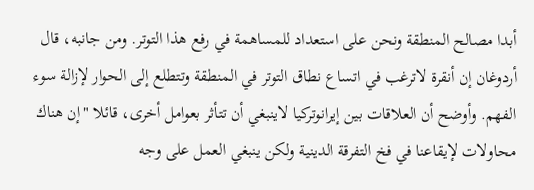أبدا مصالح المنطقة ونحن على استعداد للمساهمة في رفع هذا التوتر. ومن جانبه، قال أردوغان إن أنقرة لاترغب في اتساع نطاق التوتر في المنطقة وتتطلع إلى الحوار لإزالة سوء الفهم. وأوضح أن العلاقات بين إيرانوتركيا لاينبغي أن تتأثر بعوامل أخرى، قائلا "إن هناك محاولات لإيقاعنا في فخ التفرقة الدينية ولكن ينبغي العمل على وجه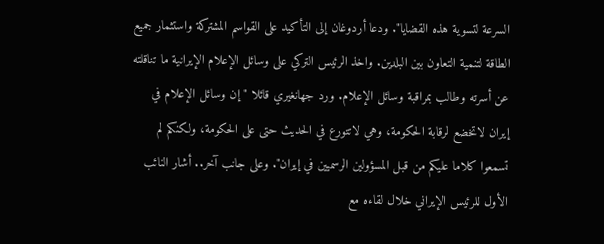السرعة لتسوية هذه القضايا". ودعا أردوغان إلى التأكيد على القواسم المشتركة واستثمار جميع الطاقة لتنمية التعاون بين البلدين. واخذ الرئيس التركي على وسائل الإعلام الإيرانية ما تناقلته عن أسرته وطالب بمراقبة وسائل الإعلام. ورد جهانغيري قائلا "إن وسائل الإعلام في إيران لاتخضع لرقابة الحكومة، وهي لاتتورع في الحديث حتى على الحكومة، ولكنكم لم تسمعوا كلاما عليكم من قبل المسؤولين الرسميين في إيران". وعلى جانب آخر.. أشار النائب الأول للرئيس الإيراني خلال لقاءه مع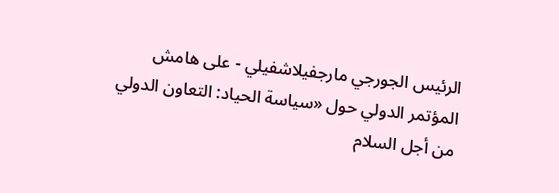الرئيس الجورجي مارجفيلاشفيلي - على هامش المؤتمر الدولي حول «سياسة الحياد: التعاون الدولي من أجل السلام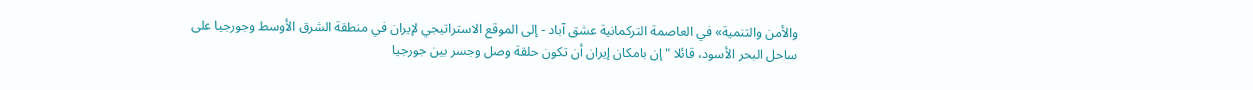والأمن والتنمية» في العاصمة التركمانية عشق آباد - إلى الموقع الاستراتيجي لإيران في منطقة الشرق الأوسط وجورجيا على ساحل البحر الأسود، قائلا "إن بامكان إيران أن تكون حلقة وصل وجسر بين جورجيا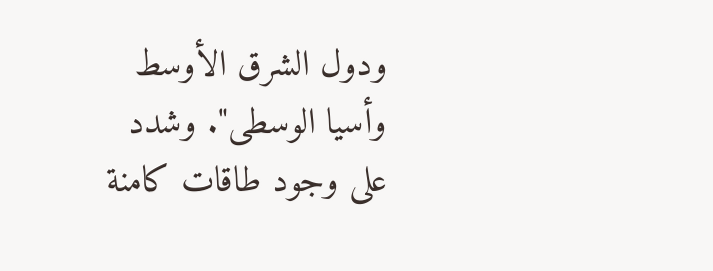ودول الشرق الأوسط وأسيا الوسطى". وشدد على وجود طاقات كامنة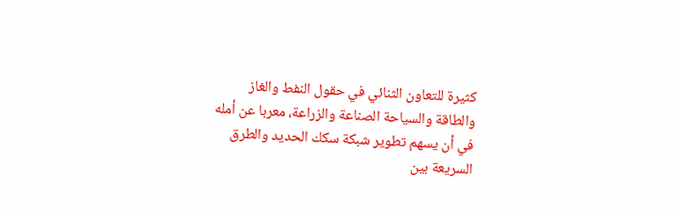كثيرة للتعاون الثنائي في حقول النفط والغاز والطاقة والسياحة الصناعة والزراعة، معربا عن أمله في أن يسهم تطوير شبكة سكك الحديد والطرق السريعة بين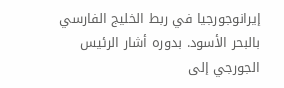إيرانوجورجيا في ربط الخليج الفارسي بالبحر الأسود. بدوره أشار الرئيس الجورجي إلى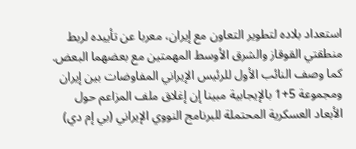استعداد بلاده لتطوير التعاون مع إيران، معربا عن تأييده لربط منطقتي القوقاز والشرق الأوسط المهمتين مع بعضهما البعض. كما وصف النائب الأول للرئيس الإيراني المفاوضات بين إيران ومجموعة 5+1 بالإيجابية مبينا إن إغلاق ملف المزاعم حول الأبعاد العسكرية المحتملة للبرنامج النووي الإيراني (بي إم دي)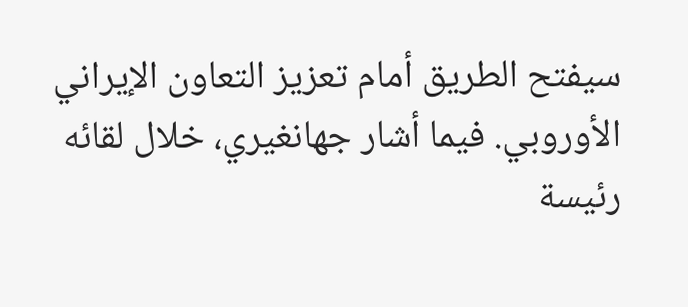سيفتح الطريق أمام تعزيز التعاون الإيراني الأوروبي. فيما أشار جهانغيري، خلال لقائه رئيسة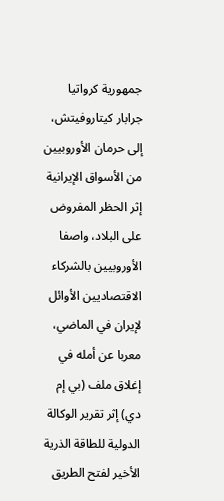جمهورية كرواتيا جرابار كيتاروفيتش، إلى حرمان الأوروبيين من الأسواق الإيرانية إثر الحظر المفروض على البلاد، واصفا الأوروبيين بالشركاء الاقتصاديين الأوائل لإيران في الماضي، معربا عن أمله في إغلاق ملف (بي إم دي) إثر تقرير الوكالة الدولية للطاقة الذرية الأخير لفتح الطريق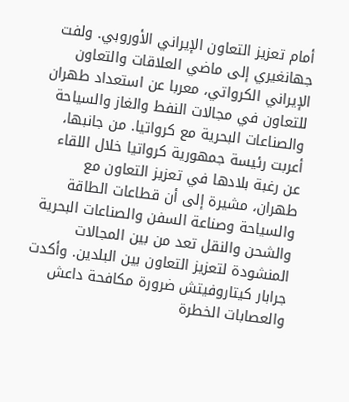أمام تعزيز التعاون الإيراني الأوروبي. ولفت جهانغيري إلى ماضي العلاقات والتعاون الإيراني الكرواتي، معربا عن استعداد طهران للتعاون في مجالات النفط والغاز والسياحة والصناعات البحرية مع كرواتيا. من جانبها، أعربت رئيسة جمهورية كرواتيا خلال اللقاء عن رغبة بلادها في تعزيز التعاون مع طهران، مشيرة إلى أن قطاعات الطاقة والسياحة وصناعة السفن والصناعات البحرية والشحن والنقل تعد من بين المجالات المنشودة لتعزيز التعاون بين البلدين. وأكدت جرابار كيتاروفيتش ضرورة مكافحة داعش والعصابات الخطرة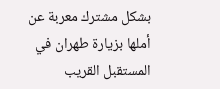بشكل مشترك معربة عن أملها بزيارة طهران في المستقبل القريب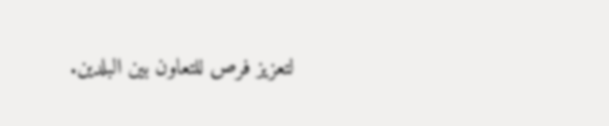لتعزيز فرص للتعاون بين البلدين.